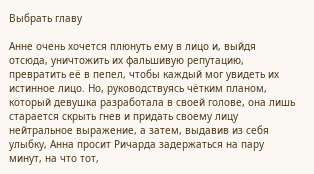Выбрать главу

Анне очень хочется плюнуть ему в лицо и, выйдя отсюда, уничтожить их фальшивую репутацию, превратить её в пепел, чтобы каждый мог увидеть их истинное лицо. Но, руководствуясь чётким планом, который девушка разработала в своей голове, она лишь старается скрыть гнев и придать своему лицу нейтральное выражение, а затем, выдавив из себя улыбку, Анна просит Ричарда задержаться на пару минут, на что тот,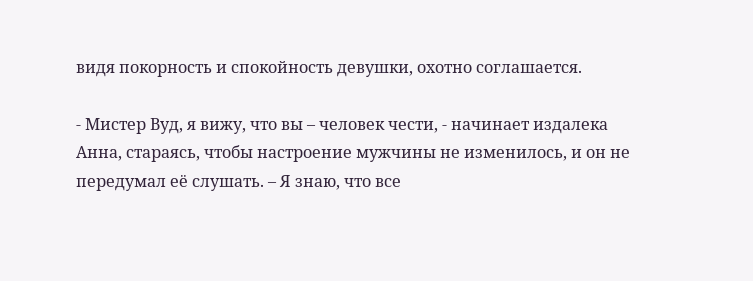видя покорность и спокойность девушки, охотно соглашается.

- Мистер Вуд, я вижу, что вы – человек чести, - начинает издалека Анна, стараясь, чтобы настроение мужчины не изменилось, и он не передумал её слушать. – Я знаю, что все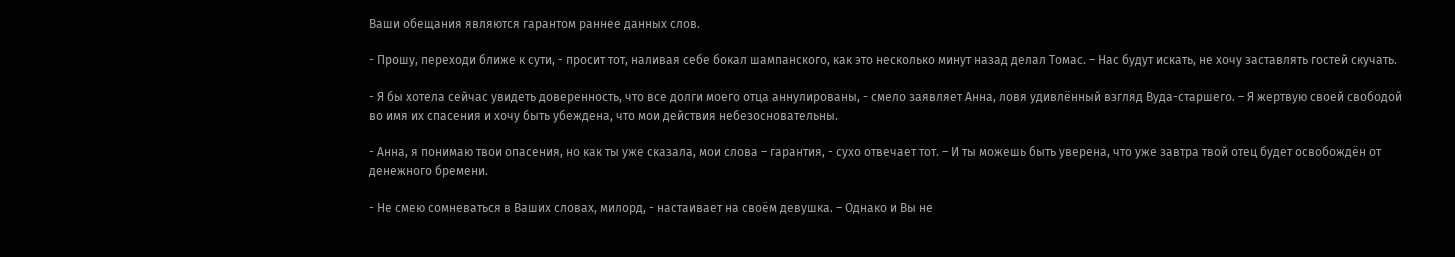Ваши обещания являются гарантом раннее данных слов.

- Прошу, переходи ближе к сути, - просит тот, наливая себе бокал шампанского, как это несколько минут назад делал Томас. – Нас будут искать, не хочу заставлять гостей скучать.

- Я бы хотела сейчас увидеть доверенность, что все долги моего отца аннулированы, - смело заявляет Анна, ловя удивлённый взгляд Вуда-старшего. – Я жертвую своей свободой во имя их спасения и хочу быть убеждена, что мои действия небезосновательны.

- Анна, я понимаю твои опасения, но как ты уже сказала, мои слова – гарантия, - сухо отвечает тот. – И ты можешь быть уверена, что уже завтра твой отец будет освобождён от денежного бремени.

- Не смею сомневаться в Ваших словах, милорд, - настаивает на своём девушка. – Однако и Вы не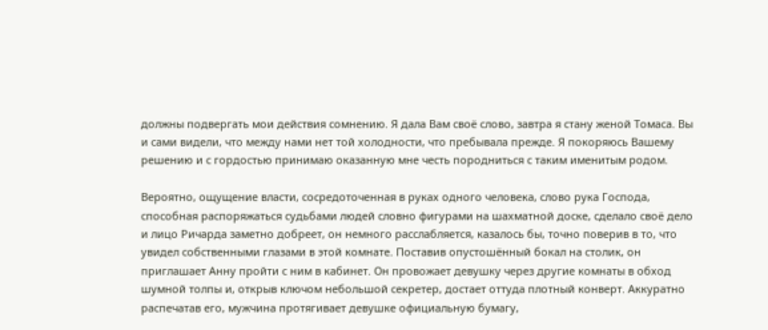должны подвергать мои действия сомнению. Я дала Вам своё слово, завтра я стану женой Томаса. Вы и сами видели, что между нами нет той холодности, что пребывала прежде. Я покоряюсь Вашему решению и с гордостью принимаю оказанную мне честь породниться с таким именитым родом.

Вероятно, ощущение власти, сосредоточенная в руках одного человека, слово рука Господа, способная распоряжаться судьбами людей словно фигурами на шахматной доске, сделало своё дело и лицо Ричарда заметно добреет, он немного расслабляется, казалось бы, точно поверив в то, что увидел собственными глазами в этой комнате. Поставив опустошённый бокал на столик, он приглашает Анну пройти с ним в кабинет. Он провожает девушку через другие комнаты в обход шумной толпы и, открыв ключом небольшой секретер, достает оттуда плотный конверт. Аккуратно распечатав его, мужчина протягивает девушке официальную бумагу,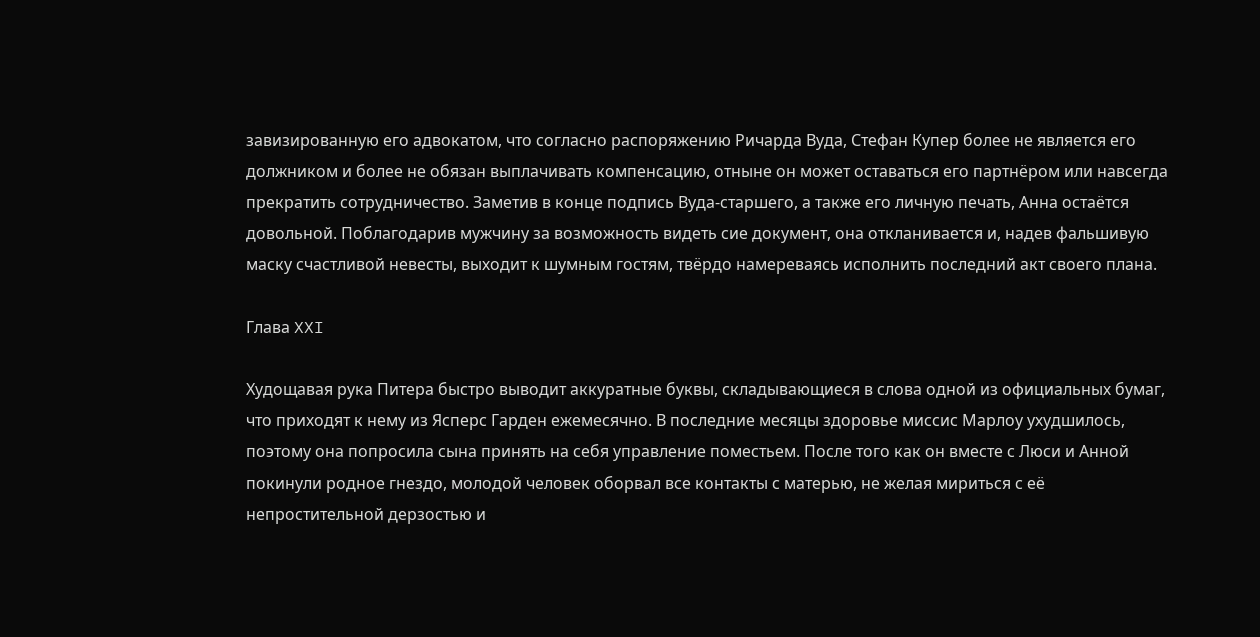завизированную его адвокатом, что согласно распоряжению Ричарда Вуда, Стефан Купер более не является его должником и более не обязан выплачивать компенсацию, отныне он может оставаться его партнёром или навсегда прекратить сотрудничество. Заметив в конце подпись Вуда-старшего, а также его личную печать, Анна остаётся довольной. Поблагодарив мужчину за возможность видеть сие документ, она откланивается и, надев фальшивую маску счастливой невесты, выходит к шумным гостям, твёрдо намереваясь исполнить последний акт своего плана.

Глава XXI

Худощавая рука Питера быстро выводит аккуратные буквы, складывающиеся в слова одной из официальных бумаг, что приходят к нему из Ясперс Гарден ежемесячно. В последние месяцы здоровье миссис Марлоу ухудшилось, поэтому она попросила сына принять на себя управление поместьем. После того как он вместе с Люси и Анной покинули родное гнездо, молодой человек оборвал все контакты с матерью, не желая мириться с её непростительной дерзостью и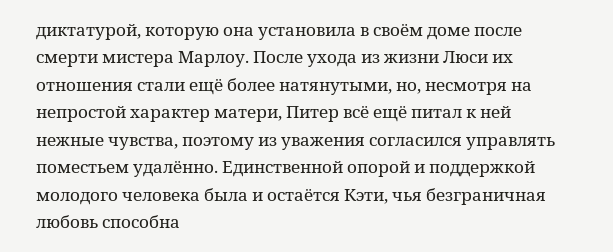диктатурой, которую она установила в своём доме после смерти мистера Марлоу. После ухода из жизни Люси их отношения стали ещё более натянутыми, но, несмотря на непростой характер матери, Питер всё ещё питал к ней нежные чувства, поэтому из уважения согласился управлять поместьем удалённо. Единственной опорой и поддержкой молодого человека была и остаётся Кэти, чья безграничная любовь способна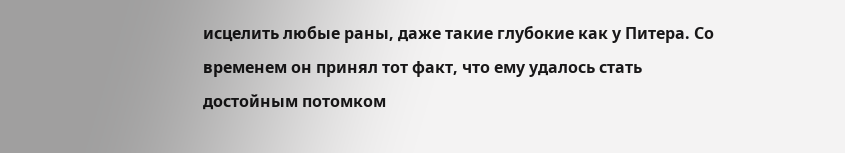исцелить любые раны, даже такие глубокие как у Питера. Со временем он принял тот факт, что ему удалось стать достойным потомком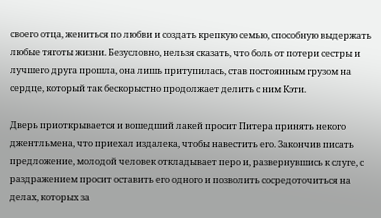своего отца, жениться по любви и создать крепкую семью, способную выдержать любые тяготы жизни. Безусловно, нельзя сказать, что боль от потери сестры и лучшего друга прошла, она лишь притупилась, став постоянным грузом на сердце, который так бескорыстно продолжает делить с ним Кэти.

Дверь приоткрывается и вошедший лакей просит Питера принять некого джентльмена, что приехал издалека, чтобы навестить его. Закончив писать предложение, молодой человек откладывает перо и, развернувшись к слуге, с раздражением просит оставить его одного и позволить сосредоточиться на делах, которых за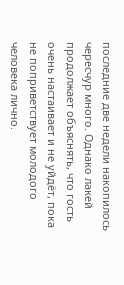последние две недели накопилось чересчур много. Однако лакей продолжает объяснять, что гость очень настаивает и не уйдёт, пока не поприветствует молодого человека лично.